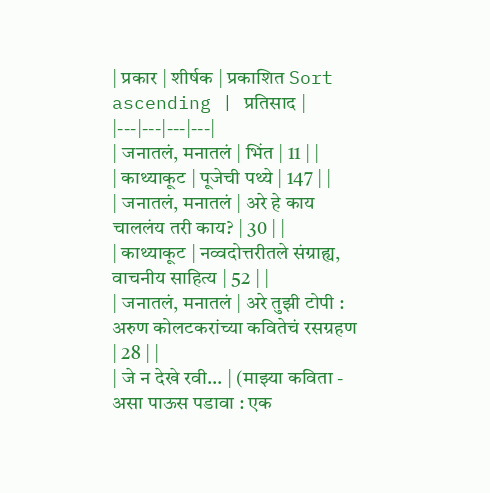| प्रकार | शीर्षक | प्रकाशित Sort ascending | प्रतिसाद |
|---|---|---|---|
| जनातलं, मनातलं | भिंत | 11 | |
| काथ्याकूट | पूजेची पथ्ये | 147 | |
| जनातलं, मनातलं | अरे हे काय चाललंय तरी काय? | 30 | |
| काथ्याकूट | नव्वदोत्तरीतले संग्राह्य, वाचनीय साहित्य | 52 | |
| जनातलं, मनातलं | अरे तुझी टोपी : अरुण कोलटकरांच्या कवितेचं रसग्रहण | 28 | |
| जे न देखे रवी... | (माझ्या कविता - असा पाऊस पडावा : एक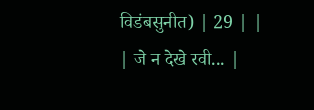विडंबसुनीत) | 29 | |
| जे न देखे रवी... |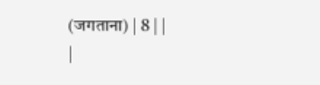(जगताना) | 8 | |
|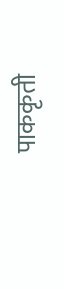पाककृती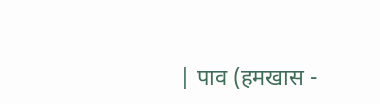| पाव (हमखास -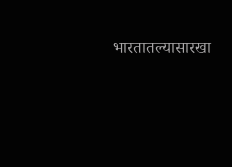भारतातल्यासारखा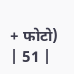+ फोटो) | 51 |